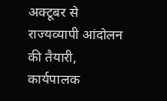अक्टूबर से राज्यव्यापी आंदोलन की तैयारी, कार्यपालक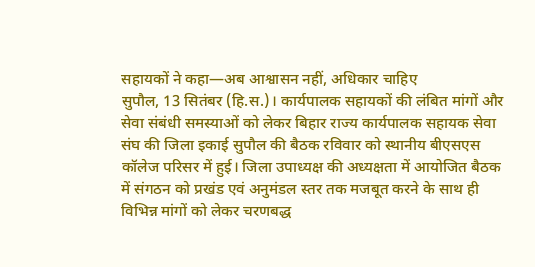सहायकों ने कहा—अब आश्वासन नहीं, अधिकार चाहिए
सुपौल, 13 सितंबर (हि.स.)। कार्यपालक सहायकों की लंबित मांगों और सेवा संबंधी समस्याओं को लेकर बिहार राज्य कार्यपालक सहायक सेवा संघ की जिला इकाई सुपौल की बैठक रविवार को स्थानीय बीएसएस कॉलेज परिसर में हुई। जिला उपाध्यक्ष की अध्यक्षता में आयोजित बैठक में संगठन को प्रखंड एवं अनुमंडल स्तर तक मजबूत करने के साथ ही विभिन्न मांगों को लेकर चरणबद्ध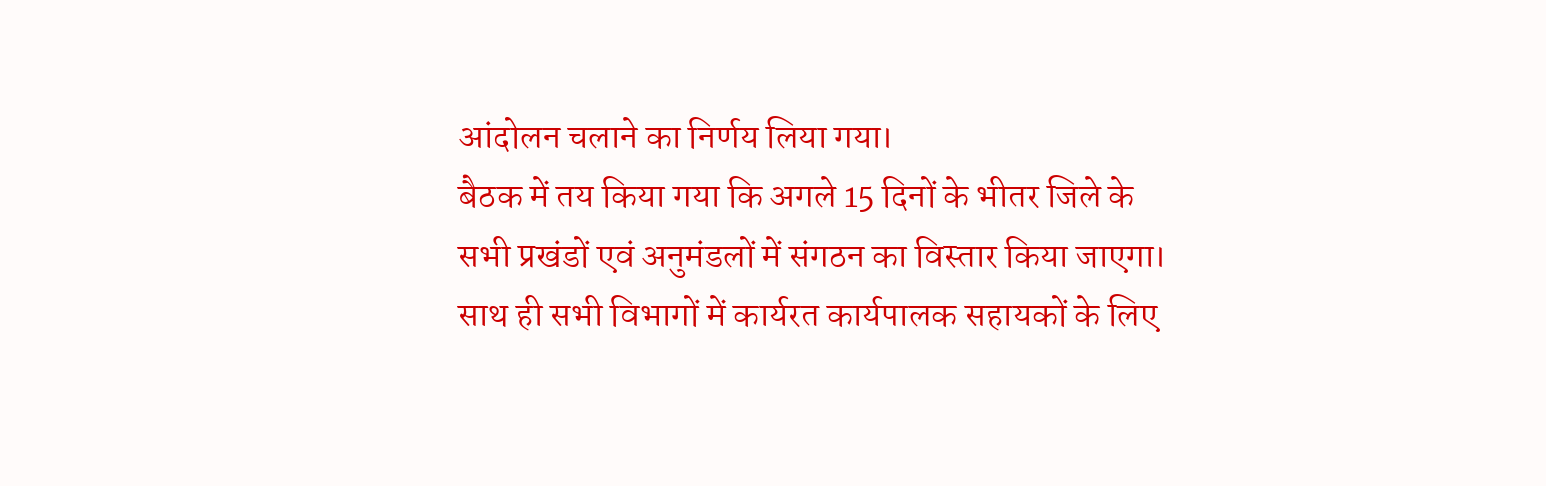आंदोलन चलाने का निर्णय लिया गया।
बैठक में तय किया गया कि अगले 15 दिनों के भीतर जिले के सभी प्रखंडों एवं अनुमंडलों में संगठन का विस्तार किया जाएगा। साथ ही सभी विभागों में कार्यरत कार्यपालक सहायकों के लिए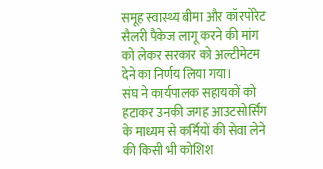समूह स्वास्थ्य बीमा और कॉरपोरेट सैलरी पैकेज लागू करने की मांग को लेकर सरकार को अल्टीमेटम देने का निर्णय लिया गया।
संघ ने कार्यपालक सहायकों को हटाकर उनकी जगह आउटसोर्सिंग के माध्यम से कर्मियों की सेवा लेने की किसी भी कोशिश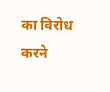का विरोध करने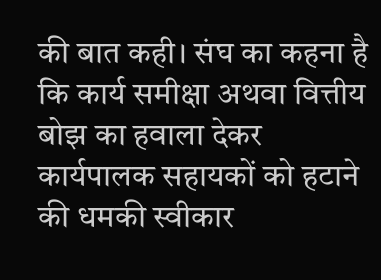की बात कही। संघ का कहना है कि कार्य समीक्षा अथवा वित्तीय बोझ का हवाला देकर कार्यपालक सहायकों को हटाने की धमकी स्वीकार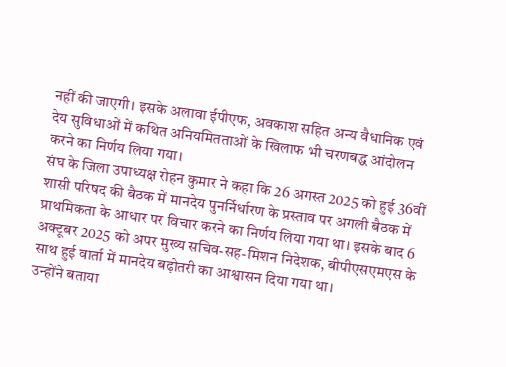नहीं की जाएगी। इसके अलावा ईपीएफ, अवकाश सहित अन्य वैधानिक एवं देय सुविधाओं में कथित अनियमितताओं के खिलाफ भी चरणबद्ध आंदोलन करने का निर्णय लिया गया।
संघ के जिला उपाध्यक्ष रोहन कुमार ने कहा कि 26 अगस्त 2025 को हुई 36वीं शासी परिषद की बैठक में मानदेय पुनर्निर्धारण के प्रस्ताव पर अगली बैठक में प्राथमिकता के आधार पर विचार करने का निर्णय लिया गया था। इसके बाद 6 अक्टूबर 2025 को अपर मुख्य सचिव-सह-मिशन निदेशक, बीपीएसएमएस के साथ हुई वार्ता में मानदेय बढ़ोतरी का आश्वासन दिया गया था।
उन्होंने बताया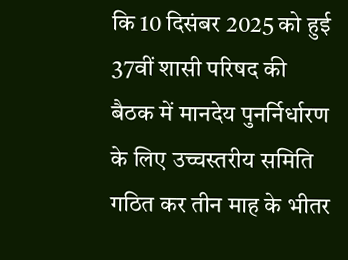कि 10 दिसंबर 2025 को हुई 37वीं शासी परिषद की बैठक में मानदेय पुनर्निर्धारण के लिए उच्चस्तरीय समिति गठित कर तीन माह के भीतर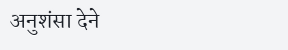अनुशंसा देने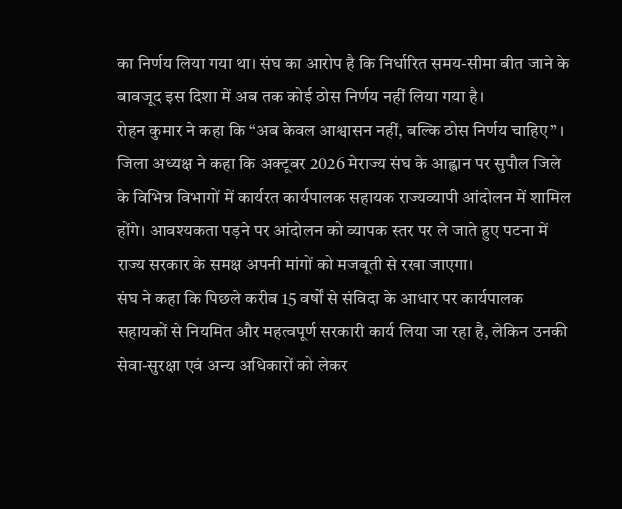का निर्णय लिया गया था। संघ का आरोप है कि निर्धारित समय-सीमा बीत जाने के बावजूद इस दिशा में अब तक कोई ठोस निर्णय नहीं लिया गया है।
रोहन कुमार ने कहा कि “अब केवल आश्वासन नहीं, बल्कि ठोस निर्णय चाहिए” । जिला अध्यक्ष ने कहा कि अक्टूबर 2026 मेराज्य संघ के आह्वान पर सुपौल जिले के विभिन्न विभागों में कार्यरत कार्यपालक सहायक राज्यव्यापी आंदोलन में शामिल होंगे। आवश्यकता पड़ने पर आंदोलन को व्यापक स्तर पर ले जाते हुए पटना में राज्य सरकार के समक्ष अपनी मांगों को मजबूती से रखा जाएगा।
संघ ने कहा कि पिछले करीब 15 वर्षों से संविदा के आधार पर कार्यपालक सहायकों से नियमित और महत्वपूर्ण सरकारी कार्य लिया जा रहा है, लेकिन उनकी सेवा-सुरक्षा एवं अन्य अधिकारों को लेकर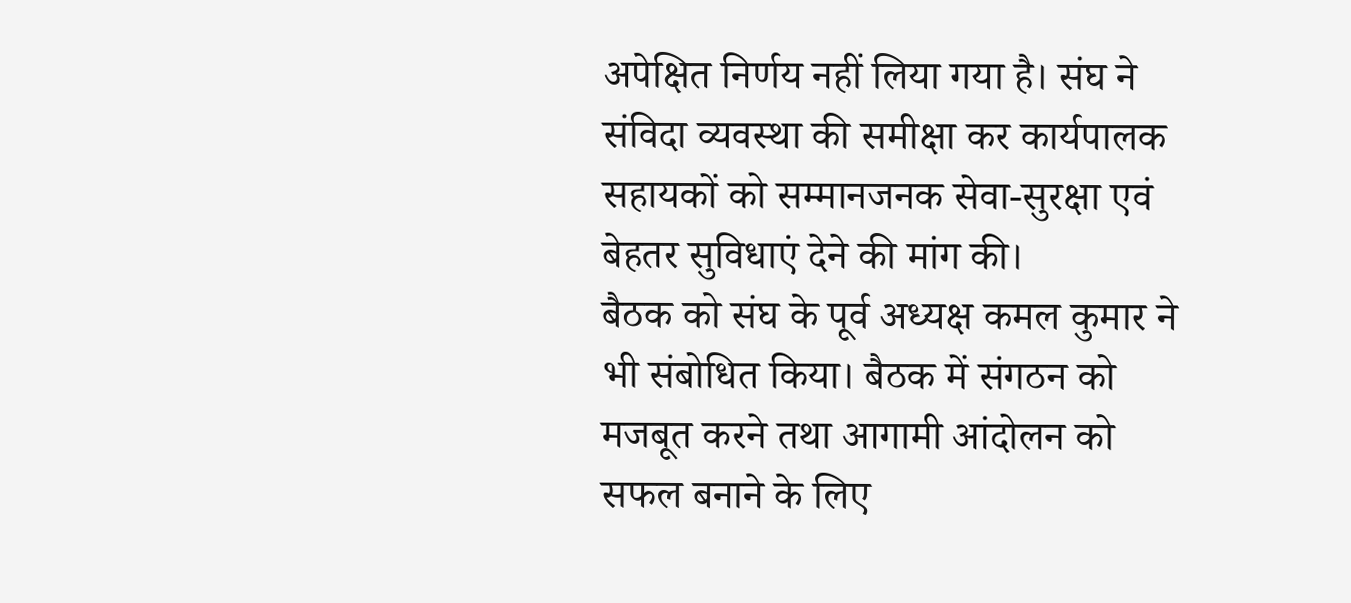अपेक्षित निर्णय नहीं लिया गया है। संघ ने संविदा व्यवस्था की समीक्षा कर कार्यपालक सहायकों को सम्मानजनक सेवा-सुरक्षा एवं बेहतर सुविधाएं देने की मांग की।
बैठक को संघ के पूर्व अध्यक्ष कमल कुमार ने भी संबोधित किया। बैठक में संगठन को मजबूत करने तथा आगामी आंदोलन को सफल बनाने के लिए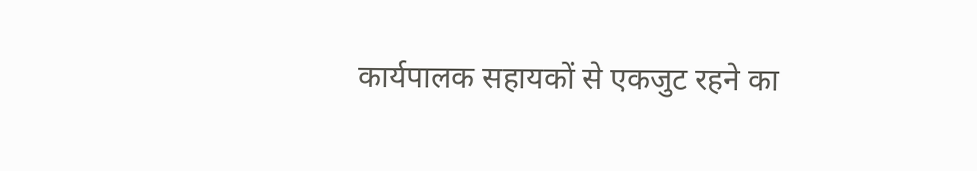कार्यपालक सहायकों से एकजुट रहने का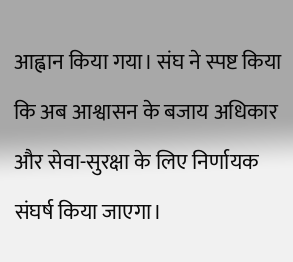आह्वान किया गया। संघ ने स्पष्ट किया कि अब आश्वासन के बजाय अधिकार और सेवा-सुरक्षा के लिए निर्णायक संघर्ष किया जाएगा।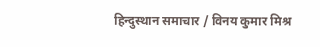हिन्दुस्थान समाचार / विनय कुमार मिश्र